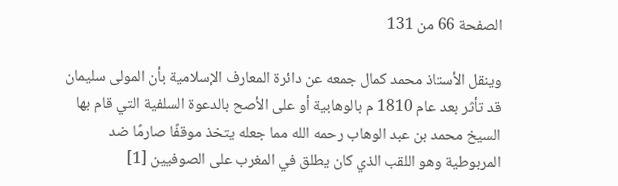الصفحة 66 من 131

وينقل الأستاذ محمد كمال جمعه عن دائرة المعارف الإسلامية بأن المولى سليمان قد تأثر بعد عام 1810 م بالوهابية أو على الأصح بالدعوة السلفية التي قام بها السيخ محمد بن عبد الوهاب رحمه الله مما جعله يتخذ موقفًا صارمًا ضد المربوطية وهو اللقب الذي كان يطلق في المغرب على الصوفيين [1]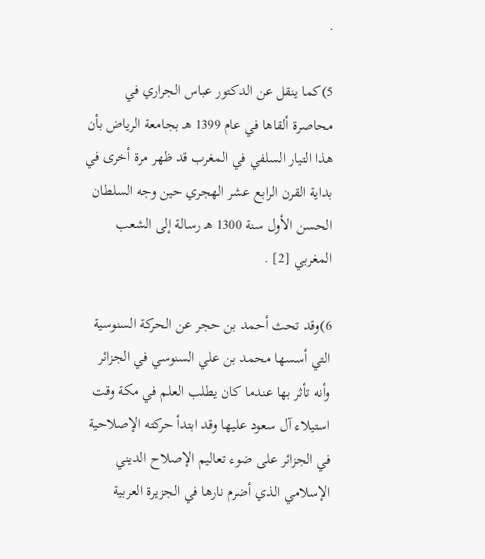.

5)كما ينقل عن الدكتور عباس الجراري في محاصرة ألقاها في عام 1399 هـ بجامعة الرياض بأن هذا التيار السلفي في المغرب قد ظهر مرة أخرى في بداية القرن الرابع عشر الهجري حين وجه السلطان الحسن الأول سنة 1300 هـ رسالة إلى الشعب المغربي [2] .

6)وقد تحث أحمد بن حجر عن الحركة السنوسية التي أسسها محمد بن علي السنوسي في الجزائر وأنه تأثر بها عندما كان يطلب العلم في مكة وقت استيلاء آل سعود عليها وقد ابتدأ حركته الإصلاحية في الجزائر على ضوء تعاليم الإصلاح الديني الإسلامي الذي أضرم نارها في الجزيرة العربية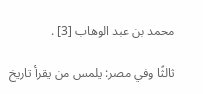محمد بن عبد الوهاب [3] .

ثالثًا وفي مصر: يلمس من يقرأ تاريخ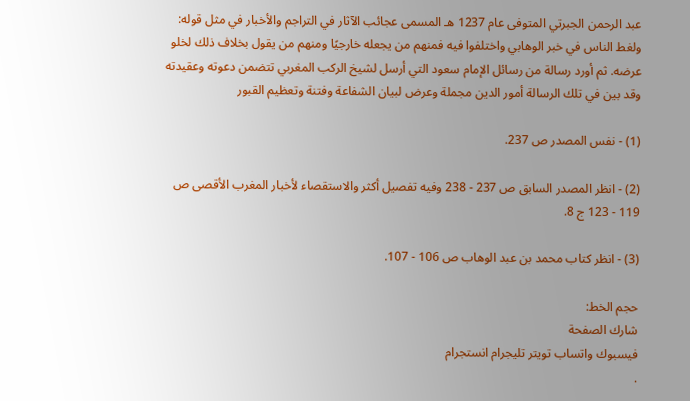عبد الرحمن الجبرتي المتوفى عام 1237 هـ المسمى عجائب الآثار في التراجم والأخبار في مثل قوله: ولغط الناس في خبر الوهابي واختلفوا فيه فمنهم من يجعله خارجيًا ومنهم من يقول بخلاف ذلك لخلو عرضه. ثم أورد رسالة من رسائل الإمام سعود التي أرسل لشيخ الركب المغربي تتضمن دعوته وعقيدته وقد بين في تلك الرسالة أمور الدين مجملة وعرض لبيان الشفاعة وفتنة وتعظيم القبور

(1) - نفس المصدر ص 237.

(2) - انظر المصدر السابق ص 237 - 238 وفيه تفصيل أكثر والاستقصاء لأخبار المغرب الأقصى ص 119 - 123 ج 8.

(3) - انظر كتاب محمد بن عبد الوهاب ص 106 - 107.

حجم الخط:
شارك الصفحة
فيسبوك واتساب تويتر تليجرام انستجرام
.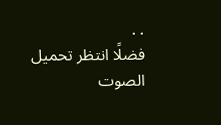. .
فضلًا انتظر تحميل الصوت